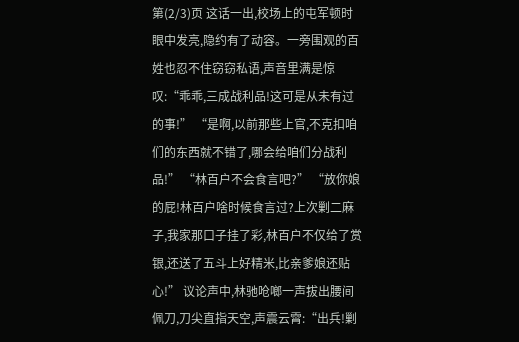第(2/3)页 这话一出,校场上的屯军顿时眼中发亮,隐约有了动容。一旁围观的百姓也忍不住窃窃私语,声音里满是惊叹:“乖乖,三成战利品!这可是从未有过的事!” “是啊,以前那些上官,不克扣咱们的东西就不错了,哪会给咱们分战利品!” “林百户不会食言吧?” “放你娘的屁!林百户啥时候食言过?上次剿二麻子,我家那口子挂了彩,林百户不仅给了赏银,还送了五斗上好精米,比亲爹娘还贴心!” 议论声中,林驰呛啷一声拔出腰间佩刀,刀尖直指天空,声震云霄:“出兵!剿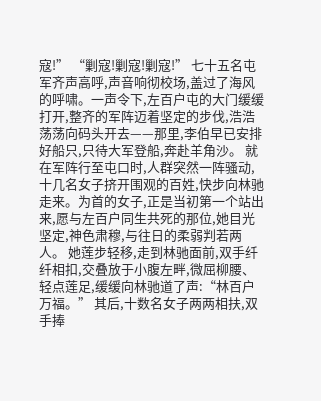寇!” “剿寇!剿寇!剿寇!” 七十五名屯军齐声高呼,声音响彻校场,盖过了海风的呼啸。一声令下,左百户屯的大门缓缓打开,整齐的军阵迈着坚定的步伐,浩浩荡荡向码头开去——那里,李伯早已安排好船只,只待大军登船,奔赴羊角沙。 就在军阵行至屯口时,人群突然一阵骚动,十几名女子挤开围观的百姓,快步向林驰走来。为首的女子,正是当初第一个站出来,愿与左百户同生共死的那位,她目光坚定,神色肃穆,与往日的柔弱判若两人。 她莲步轻移,走到林驰面前,双手纤纤相扣,交叠放于小腹左畔,微屈柳腰、轻点莲足,缓缓向林驰道了声:“林百户万福。” 其后,十数名女子两两相扶,双手捧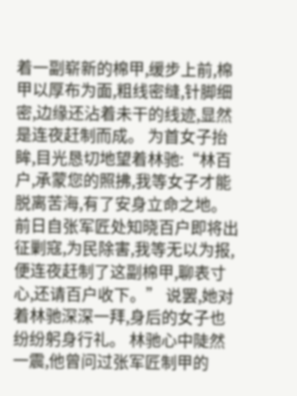着一副崭新的棉甲,缓步上前,棉甲以厚布为面,粗线密缝,针脚细密,边缘还沾着未干的线迹,显然是连夜赶制而成。 为首女子抬眸,目光恳切地望着林驰:“林百户,承蒙您的照拂,我等女子才能脱离苦海,有了安身立命之地。前日自张军匠处知晓百户即将出征剿寇,为民除害,我等无以为报,便连夜赶制了这副棉甲,聊表寸心,还请百户收下。” 说罢,她对着林驰深深一拜,身后的女子也纷纷躬身行礼。 林驰心中陡然一震,他曾问过张军匠制甲的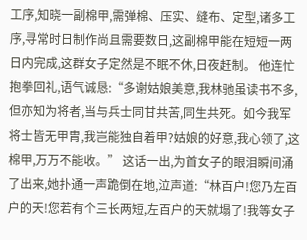工序,知晓一副棉甲,需弹棉、压实、缝布、定型,诸多工序,寻常时日制作尚且需要数日,这副棉甲能在短短一两日内完成,这群女子定然是不眠不休,日夜赶制。 他连忙抱拳回礼,语气诚恳:“多谢姑娘美意,我林驰虽读书不多,但亦知为将者,当与兵士同甘共苦,同生共死。如今我军将士皆无甲胄,我岂能独自着甲?姑娘的好意,我心领了,这棉甲,万万不能收。” 这话一出,为首女子的眼泪瞬间涌了出来,她扑通一声跪倒在地,泣声道:“林百户!您乃左百户的天!您若有个三长两短,左百户的天就塌了!我等女子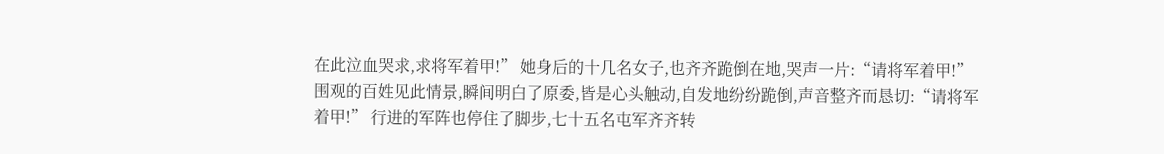在此泣血哭求,求将军着甲!” 她身后的十几名女子,也齐齐跪倒在地,哭声一片:“请将军着甲!” 围观的百姓见此情景,瞬间明白了原委,皆是心头触动,自发地纷纷跪倒,声音整齐而恳切:“请将军着甲!” 行进的军阵也停住了脚步,七十五名屯军齐齐转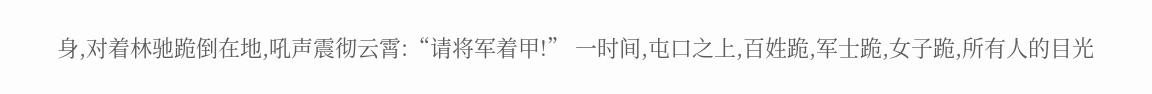身,对着林驰跪倒在地,吼声震彻云霄:“请将军着甲!” 一时间,屯口之上,百姓跪,军士跪,女子跪,所有人的目光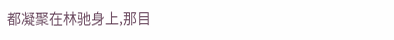都凝聚在林驰身上,那目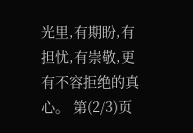光里,有期盼,有担忧,有崇敬,更有不容拒绝的真心。 第(2/3)页